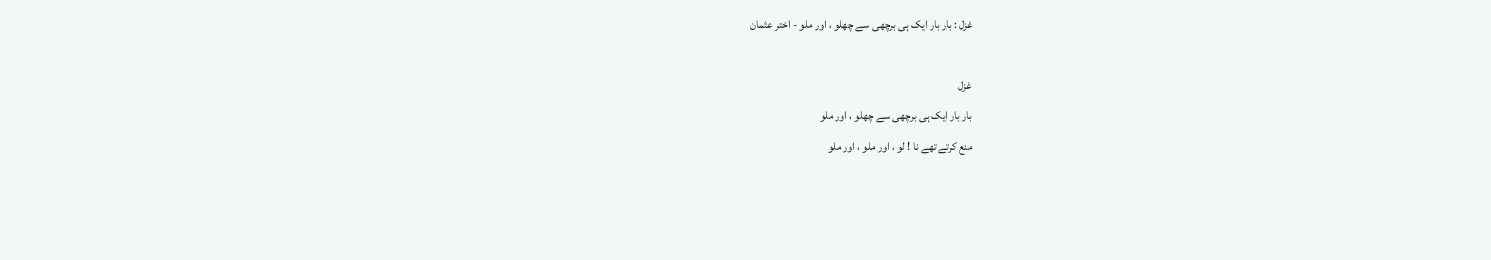غزل : بار بار ایک ہی برچھی سے چھلو ، اور ملو - اختر عثمان

غزل
بار بار ایک ہی برچھی سے چھلو ، اور ملو
منع کرتے تھے نا ! لو ، اور ملو ، اور ملو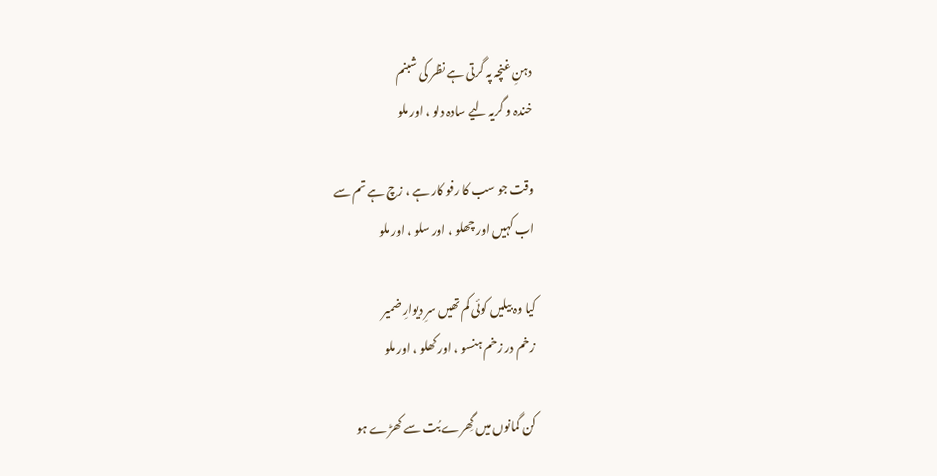دہنِ غنچہ پہ گرتی ہے نظر کی شبنم
خندہ و گریہ لیے سادہ دلو ، اور ملو

وقت جو سب کا رفو کار ہے ، زچ ہے تم سے
اب کہیں اور چھلو ، اور سلو ، اور ملو

کیا وہ بیلیں کوئی کم تھیں سرِ دیوارِ ضمیر
زخم در زخم ہنسو ، اور کھلو ، اور ملو

کن گمانوں میں گِھرے بُت سے کھڑے ہو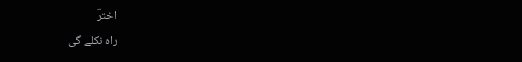اخترؔ
راہ نکلے گی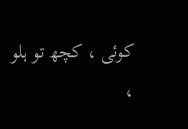کوئی ، کچھ تو ہلو ،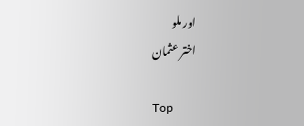اور ملو
اختر عثمان

Top